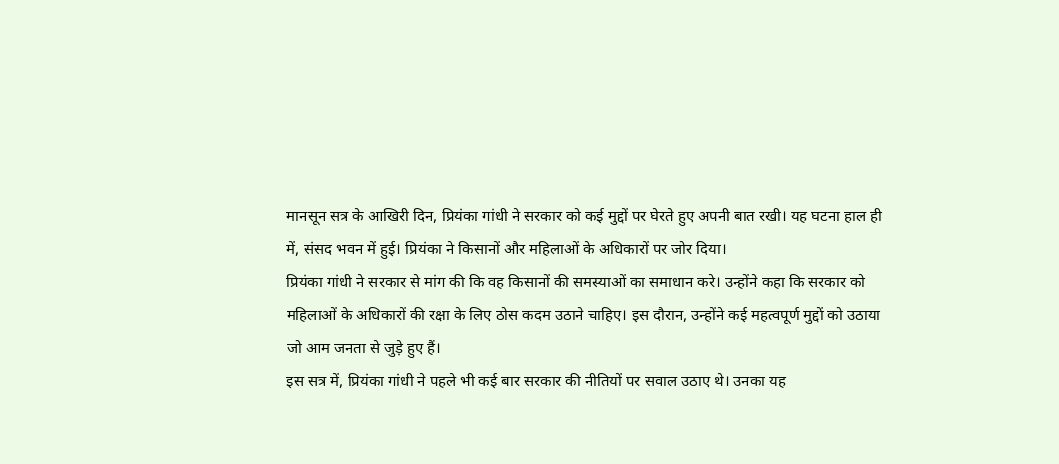मानसून सत्र के आखिरी दिन, प्रियंका गांधी ने सरकार को कई मुद्दों पर घेरते हुए अपनी बात रखी। यह घटना हाल ही में, संसद भवन में हुई। प्रियंका ने किसानों और महिलाओं के अधिकारों पर जोर दिया।
प्रियंका गांधी ने सरकार से मांग की कि वह किसानों की समस्याओं का समाधान करे। उन्होंने कहा कि सरकार को महिलाओं के अधिकारों की रक्षा के लिए ठोस कदम उठाने चाहिए। इस दौरान, उन्होंने कई महत्वपूर्ण मुद्दों को उठाया जो आम जनता से जुड़े हुए हैं।
इस सत्र में, प्रियंका गांधी ने पहले भी कई बार सरकार की नीतियों पर सवाल उठाए थे। उनका यह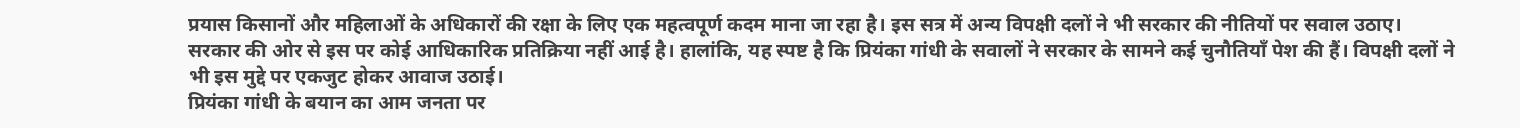प्रयास किसानों और महिलाओं के अधिकारों की रक्षा के लिए एक महत्वपूर्ण कदम माना जा रहा है। इस सत्र में अन्य विपक्षी दलों ने भी सरकार की नीतियों पर सवाल उठाए।
सरकार की ओर से इस पर कोई आधिकारिक प्रतिक्रिया नहीं आई है। हालांकि, यह स्पष्ट है कि प्रियंका गांधी के सवालों ने सरकार के सामने कई चुनौतियाँ पेश की हैं। विपक्षी दलों ने भी इस मुद्दे पर एकजुट होकर आवाज उठाई।
प्रियंका गांधी के बयान का आम जनता पर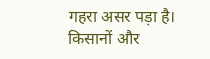गहरा असर पड़ा है। किसानों और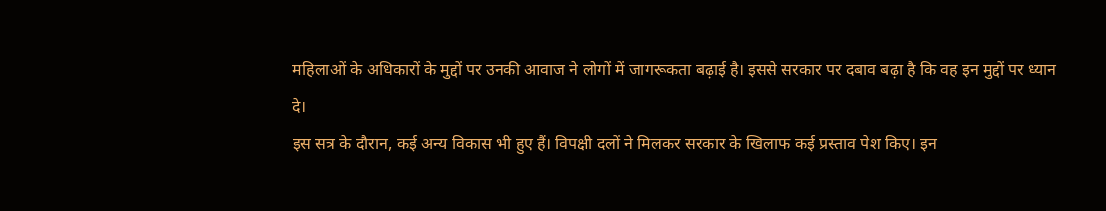महिलाओं के अधिकारों के मुद्दों पर उनकी आवाज ने लोगों में जागरूकता बढ़ाई है। इससे सरकार पर दबाव बढ़ा है कि वह इन मुद्दों पर ध्यान दे।
इस सत्र के दौरान, कई अन्य विकास भी हुए हैं। विपक्षी दलों ने मिलकर सरकार के खिलाफ कई प्रस्ताव पेश किए। इन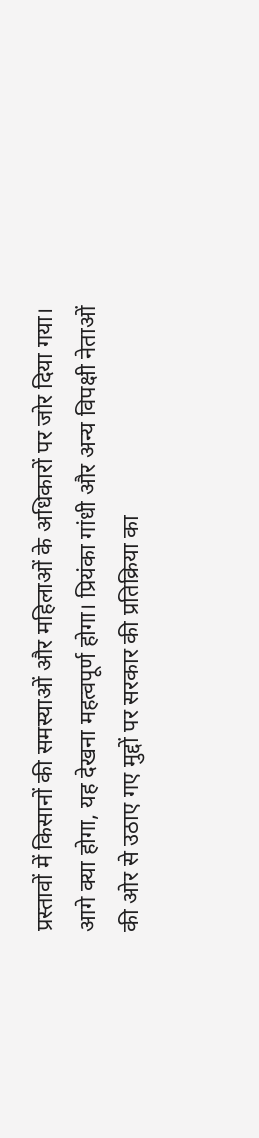प्रस्तावों में किसानों की समस्याओं और महिलाओं के अधिकारों पर जोर दिया गया।
आगे क्या होगा, यह देखना महत्वपूर्ण होगा। प्रियंका गांधी और अन्य विपक्षी नेताओं की ओर से उठाए गए मुद्दों पर सरकार की प्रतिक्रिया का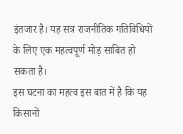इंतजार है। यह सत्र राजनीतिक गतिविधियों के लिए एक महत्वपूर्ण मोड़ साबित हो सकता है।
इस घटना का महत्व इस बात में है कि यह किसानों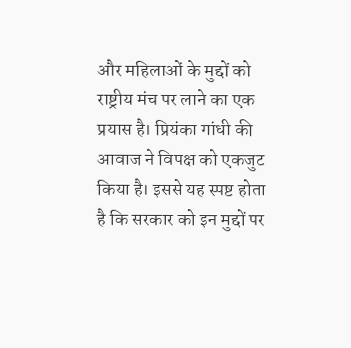और महिलाओं के मुद्दों को राष्ट्रीय मंच पर लाने का एक प्रयास है। प्रियंका गांधी की आवाज ने विपक्ष को एकजुट किया है। इससे यह स्पष्ट होता है कि सरकार को इन मुद्दों पर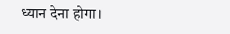ध्यान देना होगा।